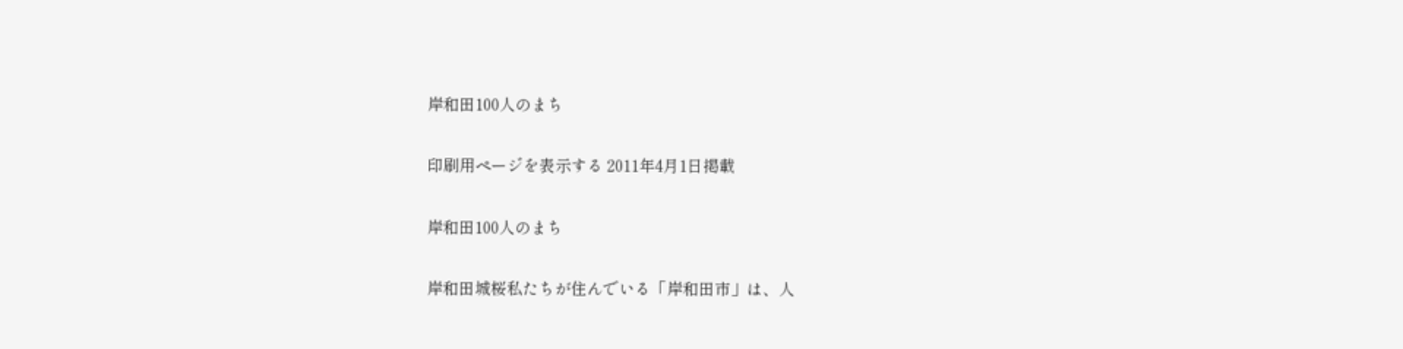岸和田100人のまち

印刷用ページを表示する 2011年4月1日掲載

岸和田100人のまち

岸和田城桜私たちが住んでいる「岸和田市」は、人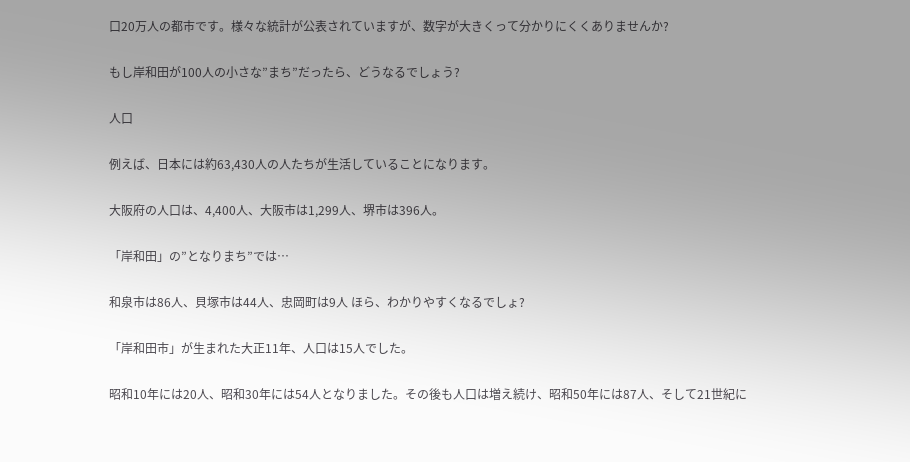口20万人の都市です。様々な統計が公表されていますが、数字が大きくって分かりにくくありませんか?

もし岸和田が100人の小さな”まち”だったら、どうなるでしょう?

人口

例えば、日本には約63,430人の人たちが生活していることになります。

大阪府の人口は、4,400人、大阪市は1,299人、堺市は396人。

「岸和田」の”となりまち”では…

和泉市は86人、貝塚市は44人、忠岡町は9人 ほら、わかりやすくなるでしょ?

「岸和田市」が生まれた大正11年、人口は15人でした。

昭和10年には20人、昭和30年には54人となりました。その後も人口は増え続け、昭和50年には87人、そして21世紀に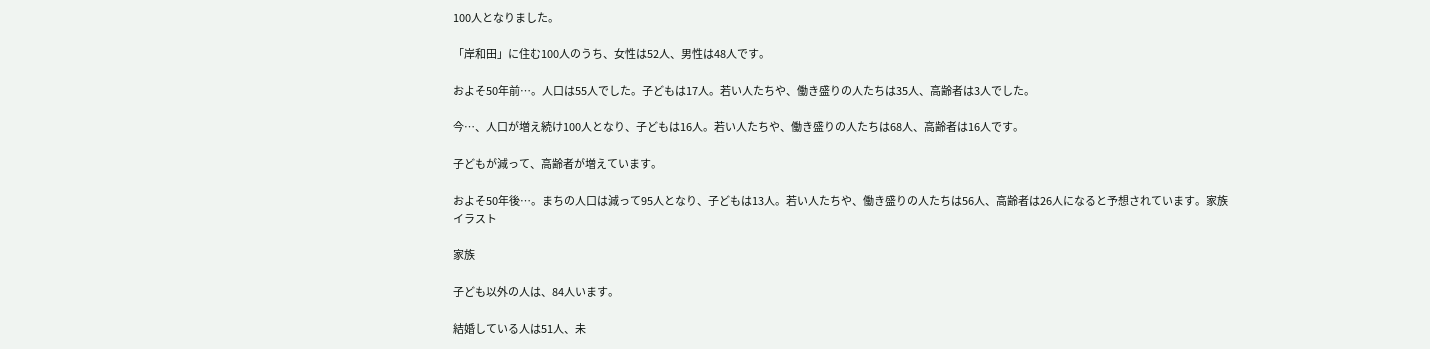100人となりました。

「岸和田」に住む100人のうち、女性は52人、男性は48人です。

およそ50年前…。人口は55人でした。子どもは17人。若い人たちや、働き盛りの人たちは35人、高齢者は3人でした。

今…、人口が増え続け100人となり、子どもは16人。若い人たちや、働き盛りの人たちは68人、高齢者は16人です。

子どもが減って、高齢者が増えています。

およそ50年後…。まちの人口は減って95人となり、子どもは13人。若い人たちや、働き盛りの人たちは56人、高齢者は26人になると予想されています。家族イラスト

家族

子ども以外の人は、84人います。

結婚している人は51人、未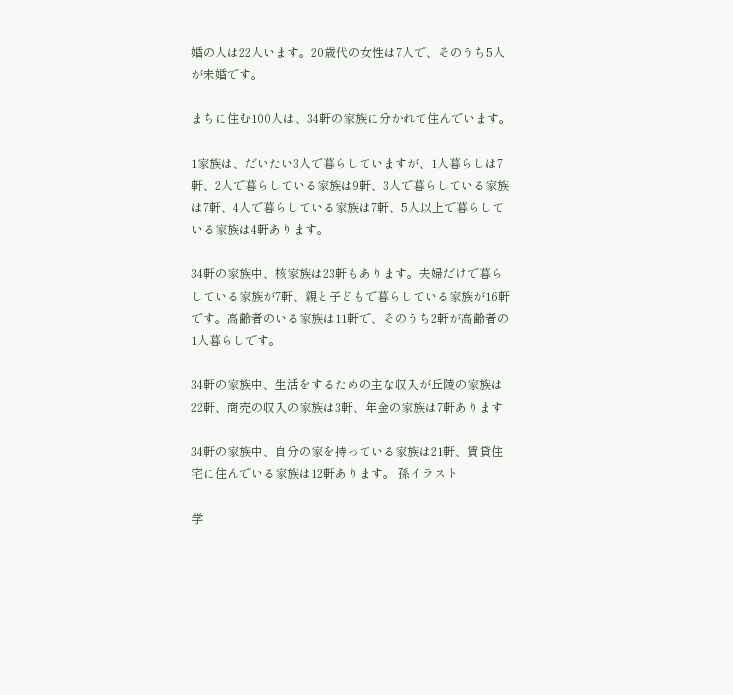婚の人は22人います。20歳代の女性は7人で、そのうち5人が未婚です。

まちに住む100人は、34軒の家族に分かれて住んでいます。

1家族は、だいたい3人で暮らしていますが、1人暮らしは7軒、2人で暮らしている家族は9軒、3人で暮らしている家族は7軒、4人で暮らしている家族は7軒、5人以上で暮らしている家族は4軒あります。

34軒の家族中、核家族は23軒もあります。夫婦だけで暮らしている家族が7軒、親と子どもで暮らしている家族が16軒です。高齢者のいる家族は11軒で、そのうち2軒が高齢者の1人暮らしです。

34軒の家族中、生活をするための主な収入が丘陵の家族は22軒、商売の収入の家族は3軒、年金の家族は7軒あります

34軒の家族中、自分の家を持っている家族は21軒、賃貸住宅に住んでいる家族は12軒あります。 孫イラスト

学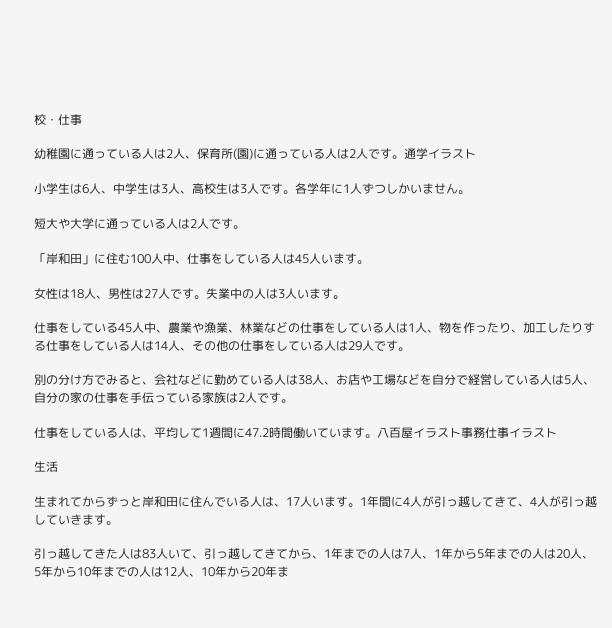校・仕事

幼稚園に通っている人は2人、保育所(園)に通っている人は2人です。通学イラスト

小学生は6人、中学生は3人、高校生は3人です。各学年に1人ずつしかいません。

短大や大学に通っている人は2人です。

「岸和田」に住む100人中、仕事をしている人は45人います。

女性は18人、男性は27人です。失業中の人は3人います。

仕事をしている45人中、農業や漁業、林業などの仕事をしている人は1人、物を作ったり、加工したりする仕事をしている人は14人、その他の仕事をしている人は29人です。

別の分け方でみると、会社などに勤めている人は38人、お店や工場などを自分で経営している人は5人、自分の家の仕事を手伝っている家族は2人です。

仕事をしている人は、平均して1週間に47.2時間働いています。八百屋イラスト事務仕事イラスト

生活

生まれてからずっと岸和田に住んでいる人は、17人います。1年間に4人が引っ越してきて、4人が引っ越していきます。

引っ越してきた人は83人いて、引っ越してきてから、1年までの人は7人、1年から5年までの人は20人、5年から10年までの人は12人、10年から20年ま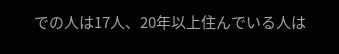での人は17人、20年以上住んでいる人は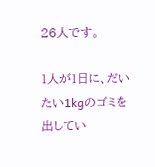26人です。

1人が1日に、だいたい1kgのゴミを出してい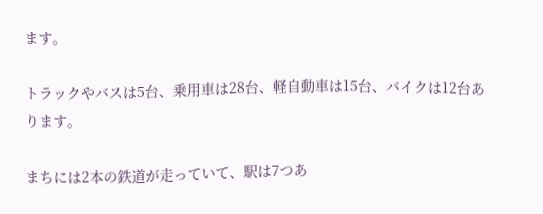ます。

トラックやバスは5台、乗用車は28台、軽自動車は15台、バイクは12台あります。

まちには2本の鉄道が走っていて、駅は7つあ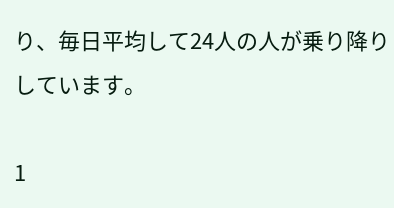り、毎日平均して24人の人が乗り降りしています。

1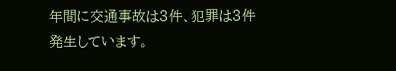年間に交通事故は3件、犯罪は3件発生しています。